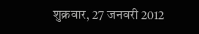शुक्रवार, 27 जनवरी 2012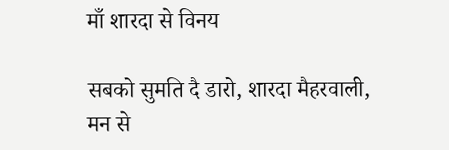माँ शारदा से विनय

सबको सुमति दै डारो, शारदा मैहरवाली,
मन से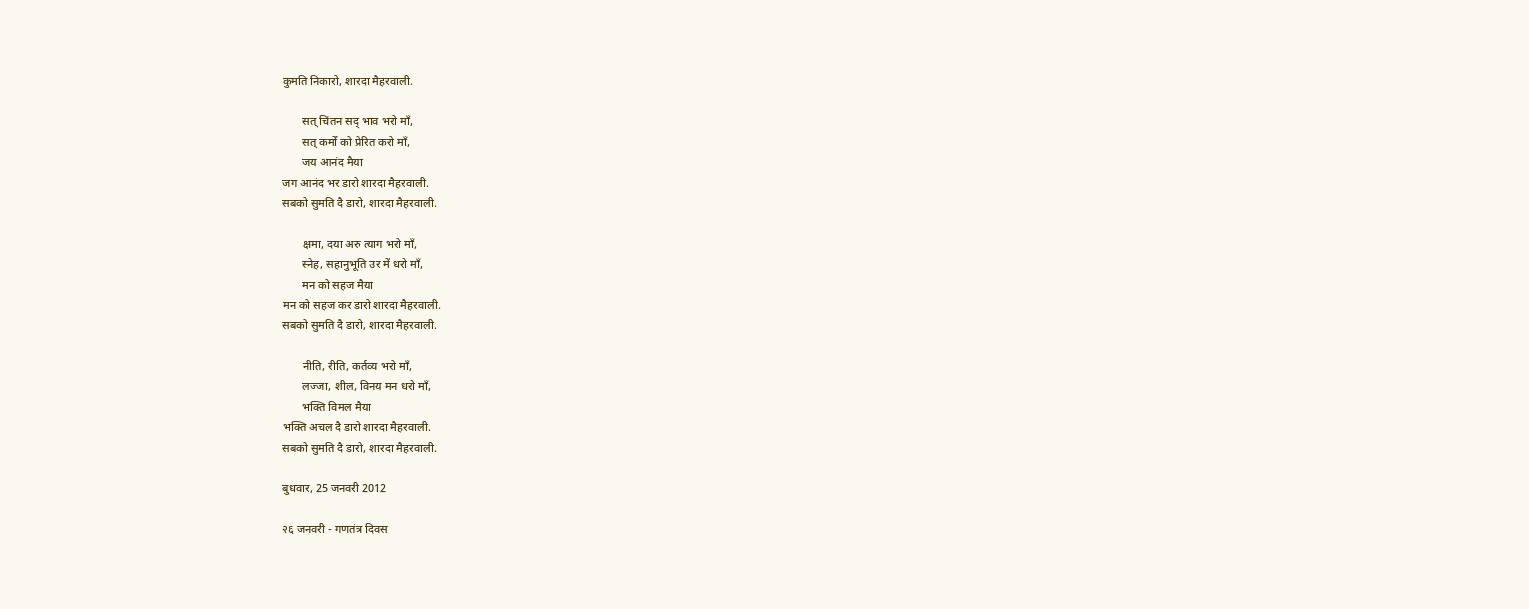कुमति निकारो, शारदा मैहरवाली.

       सत् चिंतन सद् भाव भरो माँ,
       सत् कर्मों को प्रेरित करो माँ,
       जय आनंद मैया
जग आनंद भर डारो शारदा मैहरवाली.
सबको सुमति दै डारो, शारदा मैहरवाली.

       क्षमा, दया अरु त्याग भरो माँ,
       स्नेह, सहानुभूति उर में धरो माँ,
       मन को सहज मैया
मन को सहज कर डारो शारदा मैहरवाली.
सबको सुमति दै डारो, शारदा मैहरवाली.

       नीति, रीति, कर्तव्य भरो माँ,
       लज्जा, शील, विनय मन धरो माँ,
       भक्ति विमल मैया
भक्ति अचल दै डारो शारदा मैहरवाली.
सबको सुमति दै डारो, शारदा मैहरवाली.

बुधवार, 25 जनवरी 2012

२६ जनवरी - गणतंत्र दिवस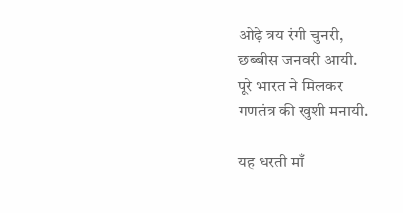ओढ़े त्रय रंगी चुनरी,
छब्बीस जनवरी आयी.
पूरे भारत ने मिलकर
गणतंत्र की खुशी मनायी.

यह धरती माँ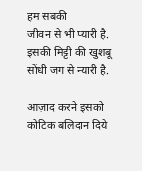हम सबकी
जीवन से भी प्यारी है.
इसकी मिट्टी की खुशबू
सोंधी जग से न्यारी है.

आज़ाद करने इसको
कोटिक बलिदान दिये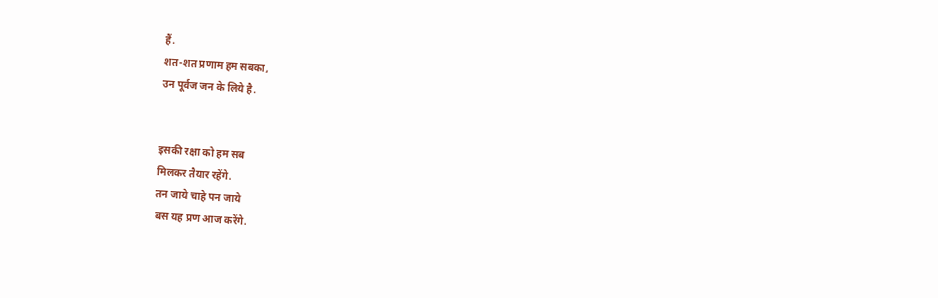हैं.
शत-शत प्रणाम हम सबका,
उन पूर्वज जन के लिये है.


इसकी रक्षा को हम सब
मिलकर तैयार रहेंगे.
तन जाये चाहे पन जाये
बस यह प्रण आज करेंगे.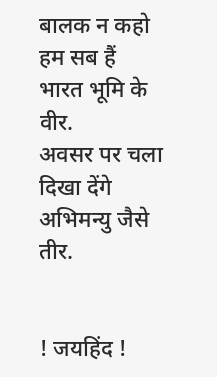बालक न कहो हम सब हैं
भारत भूमि के वीर.
अवसर पर चला दिखा देंगे
अभिमन्यु जैसे तीर.


! जयहिंद !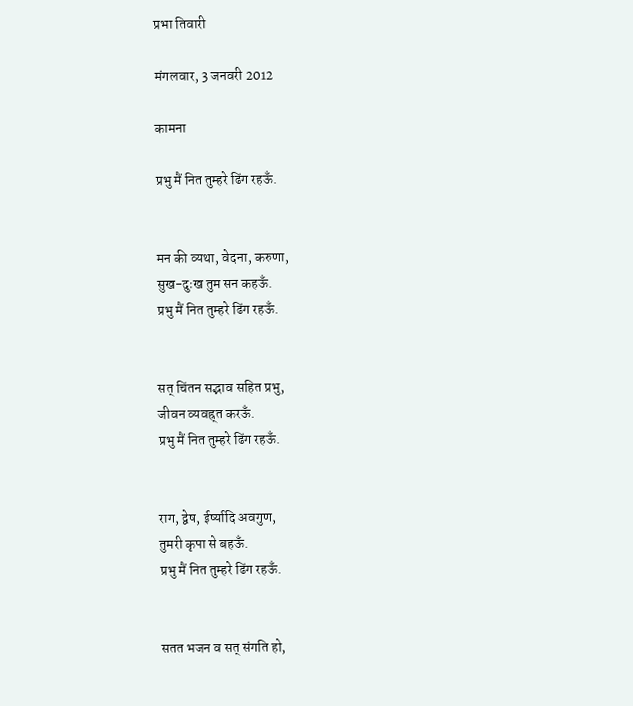प्रभा तिवारी

मंगलवार, 3 जनवरी 2012

कामना

प्रभु मैं नित तुम्हरे ढिंग रहऊँ.


मन की व्यथा, वेदना, करुणा,
सुख-दुःख तुम सन कहऊँ.
प्रभु मैं नित तुम्हरे ढिंग रहऊँ.


सत् चिंतन सद्भाव सहित प्रभु,
जीवन व्यवह्र्त करऊँ.
प्रभु मैं नित तुम्हरे ढिंग रहऊँ.


राग, द्वेष, ईर्ष्यादि अवगुण,
तुमरी कृपा से बहऊँ.
प्रभु मैं नित तुम्हरे ढिंग रहऊँ.


सतत भजन व सत् संगति हो,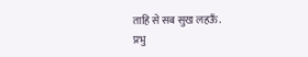ताहि से सब सुख लहऊँ.
प्रभु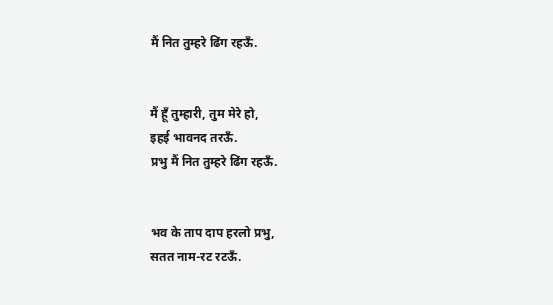मैं नित तुम्हरे ढिंग रहऊँ.


मैं हूँ तुम्हारी, तुम मेरे हो,
इहई भावनद तरऊँ.
प्रभु मैं नित तुम्हरे ढिंग रहऊँ.


भव के ताप दाप हरलो प्रभु,
सतत नाम-रट रटऊँ.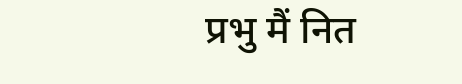प्रभु मैं नित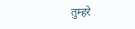तुम्हरे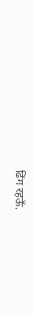ढिंग रहऊँ.